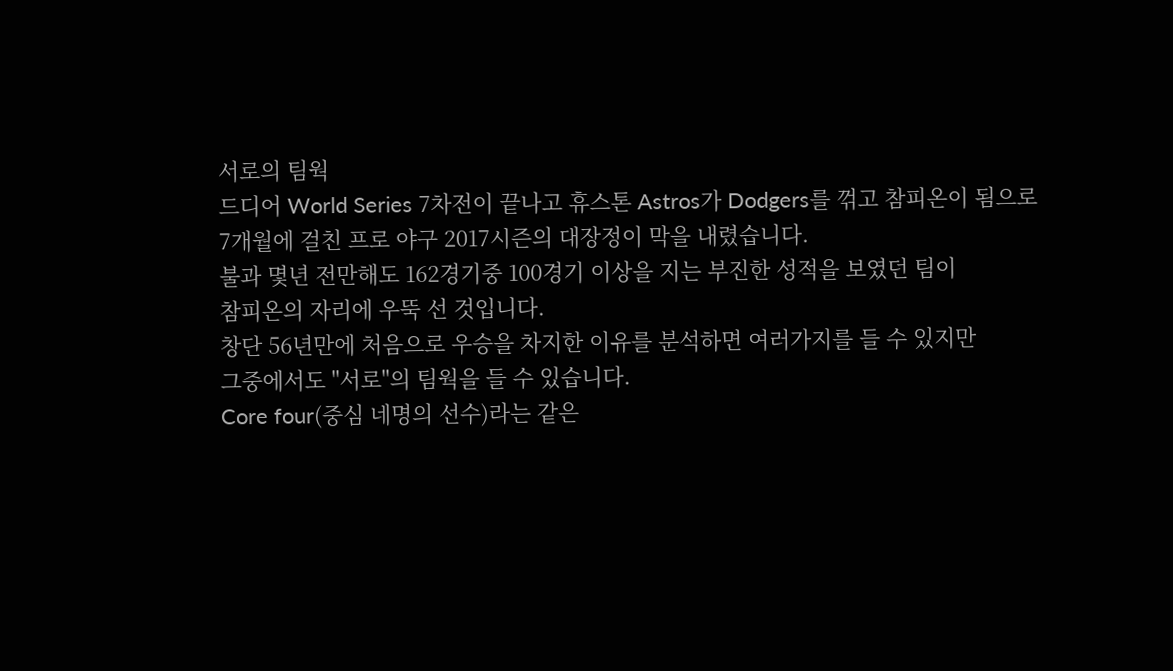서로의 팀웍
드디어 World Series 7차전이 끝나고 휴스톤 Astros가 Dodgers를 꺾고 참피온이 됨으로
7개월에 걸친 프로 야구 2017시즌의 대장정이 막을 내렸습니다.
불과 몇년 전만해도 162경기중 100경기 이상을 지는 부진한 성적을 보였던 팀이
참피온의 자리에 우뚝 선 것입니다.
창단 56년만에 처음으로 우승을 차지한 이유를 분석하면 여러가지를 들 수 있지만
그중에서도 "서로"의 팀웍을 들 수 있습니다.
Core four(중심 네명의 선수)라는 같은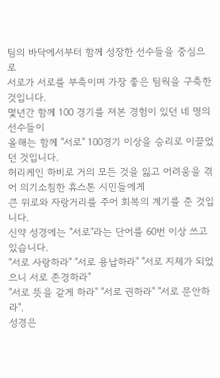팀의 바닥에서부터 함께 성장한 선수들을 중심으로
서로가 서로를 부축이며 가장 좋은 팀웍을 구축한 것입니다.
몇년간 함께 100 경기를 져본 경험이 있던 네 명의 선수들이
올해는 함께 "서로" 100경기 이상을 승리로 이끌었던 것입니다.
허리케인 하비로 거의 모든 것을 잃고 어려움을 겪어 의기소침한 휴스톤 시민들에게
큰 위로와 자랑거리를 주어 회복의 계기를 준 것입니다.
신약 성경에는 "서로"라는 단어를 60번 이상 쓰고 있습니다.
"서로 사랑하라" "서로 용납하라" "서로 지체가 되었으니 서로 존경하라"
"서로 뜻을 같게 하라" "서로 권하라" "서로 문안하라".
성경은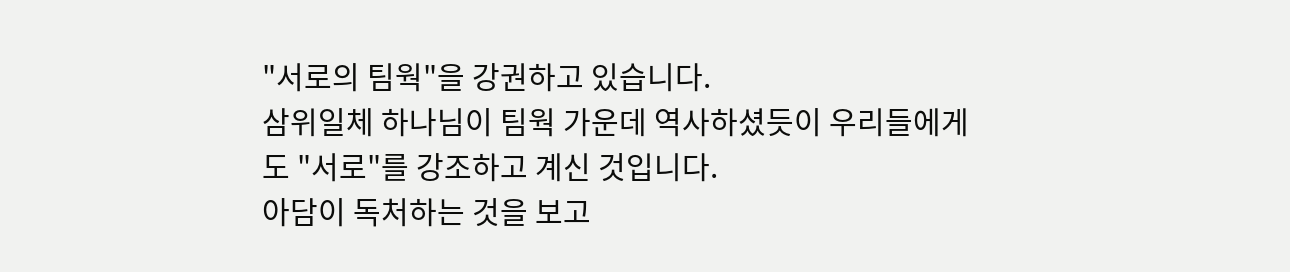"서로의 팀웍"을 강권하고 있습니다.
삼위일체 하나님이 팀웍 가운데 역사하셨듯이 우리들에게도 "서로"를 강조하고 계신 것입니다.
아담이 독처하는 것을 보고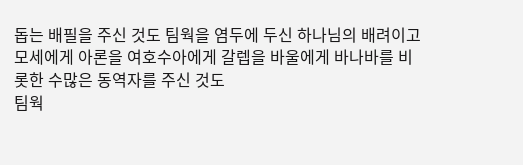돕는 배필을 주신 것도 팀웍을 염두에 두신 하나님의 배려이고
모세에게 아론을 여호수아에게 갈렙을 바울에게 바나바를 비롯한 수많은 동역자를 주신 것도
팀웍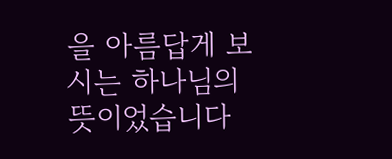을 아름답게 보시는 하나님의 뜻이었습니다